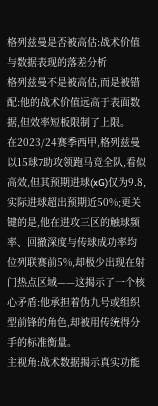格列兹曼是否被高估:战术价值与数据表现的落差分析
格列兹曼不是被高估,而是被错配:他的战术价值远高于表面数据,但效率短板限制了上限。
在2023/24赛季西甲,格列兹曼以15球7助攻领跑马竞全队,看似高效,但其预期进球(xG)仅为9.8,实际进球超出预期近50%;更关键的是,他在进攻三区的触球频率、回撤深度与传球成功率均位列联赛前5%,却极少出现在射门热点区域——这揭示了一个核心矛盾:他承担着伪九号或组织型前锋的角色,却被用传统得分手的标准衡量。
主视角:战术数据揭示真实功能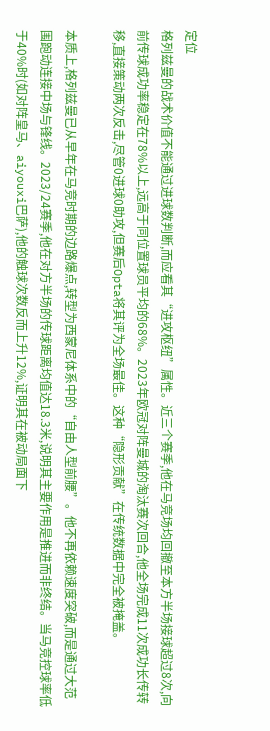定位
格列兹曼的战术价值不能通过进球数判断,而应看其“进攻枢纽”属性。近三个赛季,他在马竞场均回撤至本方半场接球超过8次,向前传球成功率稳定在78%以上,远高于同位置球员平均的68%。2023年欧冠对阵曼城的淘汰赛次回合,他全场完成11次成功长传转移,直接策动两次反击,尽管0进球0助攻,但赛后Opta将其评为全场最佳。这种“隐形贡献”在传统数据中完全被掩盖。

本质上,格列兹曼已从早年在马竞时期的边路爆点,转型为西蒙尼体系中的“自由人型前腰”。他不再依赖速度突破,而是通过大范围跑动连接中场与锋线。2023/24赛季,他在对方半场的传球距离均值达18.3米,说明其主要作用是推进而非终结。当马竞控球率低于40%时(如对阵皇马、aiyouxi巴萨),他的触球次数反而上升12%,证明其在被动局面下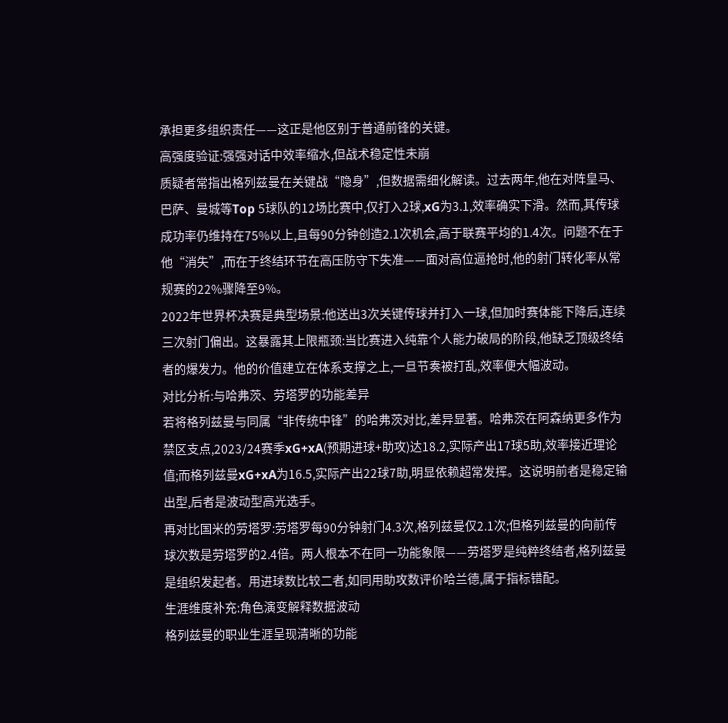承担更多组织责任——这正是他区别于普通前锋的关键。
高强度验证:强强对话中效率缩水,但战术稳定性未崩
质疑者常指出格列兹曼在关键战“隐身”,但数据需细化解读。过去两年,他在对阵皇马、巴萨、曼城等Top 5球队的12场比赛中,仅打入2球,xG为3.1,效率确实下滑。然而,其传球成功率仍维持在75%以上,且每90分钟创造2.1次机会,高于联赛平均的1.4次。问题不在于他“消失”,而在于终结环节在高压防守下失准——面对高位逼抢时,他的射门转化率从常规赛的22%骤降至9%。
2022年世界杯决赛是典型场景:他送出3次关键传球并打入一球,但加时赛体能下降后,连续三次射门偏出。这暴露其上限瓶颈:当比赛进入纯靠个人能力破局的阶段,他缺乏顶级终结者的爆发力。他的价值建立在体系支撑之上,一旦节奏被打乱,效率便大幅波动。
对比分析:与哈弗茨、劳塔罗的功能差异
若将格列兹曼与同属“非传统中锋”的哈弗茨对比,差异显著。哈弗茨在阿森纳更多作为禁区支点,2023/24赛季xG+xA(预期进球+助攻)达18.2,实际产出17球5助,效率接近理论值;而格列兹曼xG+xA为16.5,实际产出22球7助,明显依赖超常发挥。这说明前者是稳定输出型,后者是波动型高光选手。
再对比国米的劳塔罗:劳塔罗每90分钟射门4.3次,格列兹曼仅2.1次;但格列兹曼的向前传球次数是劳塔罗的2.4倍。两人根本不在同一功能象限——劳塔罗是纯粹终结者,格列兹曼是组织发起者。用进球数比较二者,如同用助攻数评价哈兰德,属于指标错配。
生涯维度补充:角色演变解释数据波动
格列兹曼的职业生涯呈现清晰的功能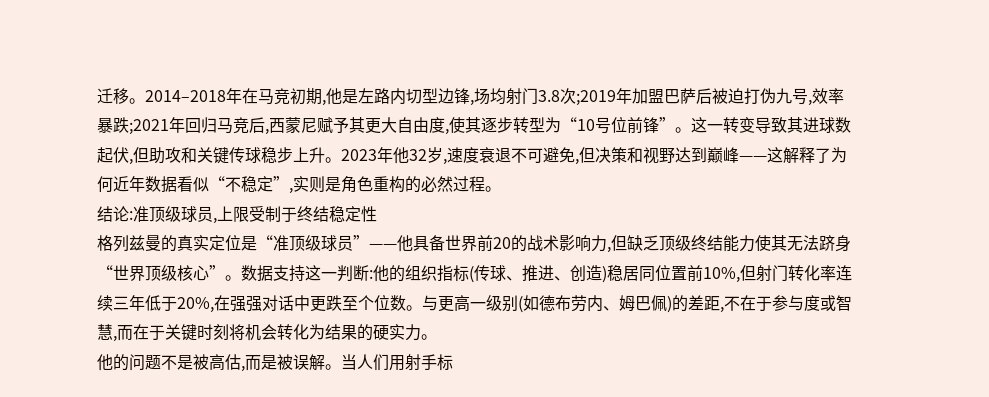迁移。2014–2018年在马竞初期,他是左路内切型边锋,场均射门3.8次;2019年加盟巴萨后被迫打伪九号,效率暴跌;2021年回归马竞后,西蒙尼赋予其更大自由度,使其逐步转型为“10号位前锋”。这一转变导致其进球数起伏,但助攻和关键传球稳步上升。2023年他32岁,速度衰退不可避免,但决策和视野达到巅峰——这解释了为何近年数据看似“不稳定”,实则是角色重构的必然过程。
结论:准顶级球员,上限受制于终结稳定性
格列兹曼的真实定位是“准顶级球员”——他具备世界前20的战术影响力,但缺乏顶级终结能力使其无法跻身“世界顶级核心”。数据支持这一判断:他的组织指标(传球、推进、创造)稳居同位置前10%,但射门转化率连续三年低于20%,在强强对话中更跌至个位数。与更高一级别(如德布劳内、姆巴佩)的差距,不在于参与度或智慧,而在于关键时刻将机会转化为结果的硬实力。
他的问题不是被高估,而是被误解。当人们用射手标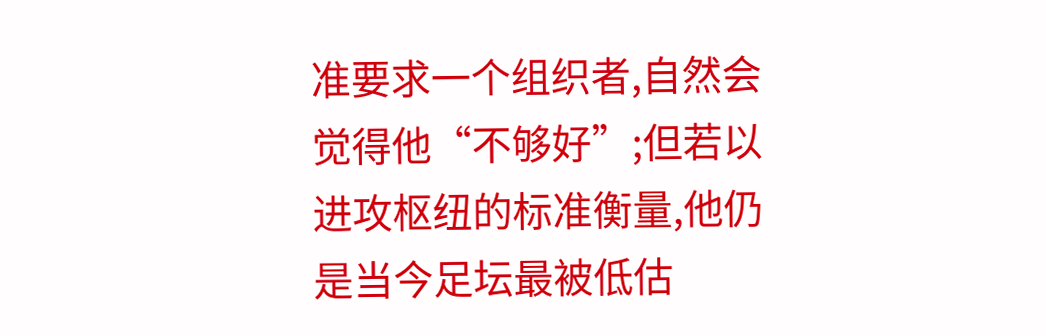准要求一个组织者,自然会觉得他“不够好”;但若以进攻枢纽的标准衡量,他仍是当今足坛最被低估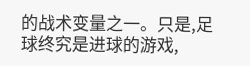的战术变量之一。只是,足球终究是进球的游戏,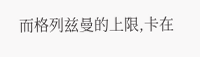而格列兹曼的上限,卡在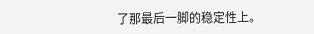了那最后一脚的稳定性上。